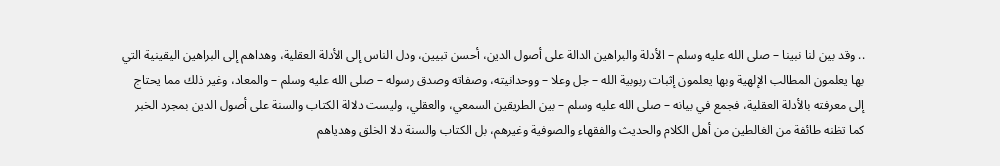.. وقد بين لنا نبينا – صلى الله عليه وسلم – الأدلة والبراهين الدالة على أصول الدين، أحسن تبيين، ودل الناس إلى الأدلة العقلية، وهداهم إلى البراهين اليقينية التي بها يعلمون المطالب الإلهية وبها يعلمون إثبات ربوبية الله – جل وعلا – ووحدانيته، وصفاته وصدق رسوله – صلى الله عليه وسلم – والمعاد، وغير ذلك مما يحتاج إلى معرفته بالأدلة العقلية، فجمع في بيانه – صلى الله عليه وسلم – بين الطريقين السمعي، والعقلي، وليست دلالة الكتاب والسنة على أصول الدين بمجرد الخبر كما تظنه طائفة من الغالطين من أهل الكلام والحديث والفقهاء والصوفية وغيرهم، بل الكتاب والسنة دلا الخلق وهدياهم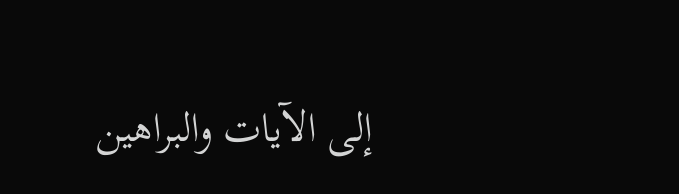إلى الآيات والبراهين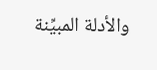والأدلة المبيِّنة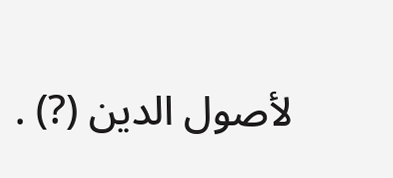لأصول الدين (?) .